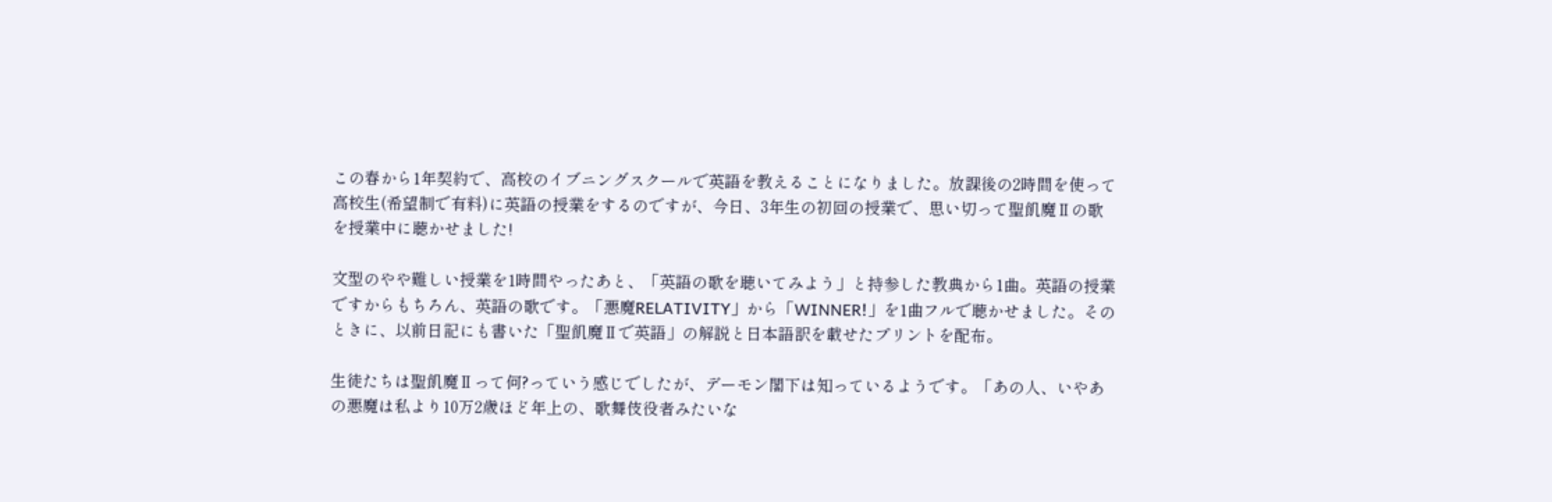この春から1年契約で、高校のイブニングスクールで英語を教えることになりました。放課後の2時間を使って高校生(希望制で有料)に英語の授業をするのですが、今日、3年生の初回の授業で、思い切って聖飢魔Ⅱの歌を授業中に聴かせました!

文型のやや難しい授業を1時間やったあと、「英語の歌を聴いてみよう」と持参した教典から1曲。英語の授業ですからもちろん、英語の歌です。「悪魔RELATIVITY」から「WINNER!」を1曲フルで聴かせました。そのときに、以前日記にも書いた「聖飢魔Ⅱで英語」の解説と日本語訳を載せたプリントを配布。

生徒たちは聖飢魔Ⅱって何?っていう感じでしたが、デーモン閣下は知っているようです。「あの人、いやあの悪魔は私より10万2歳ほど年上の、歌舞伎役者みたいな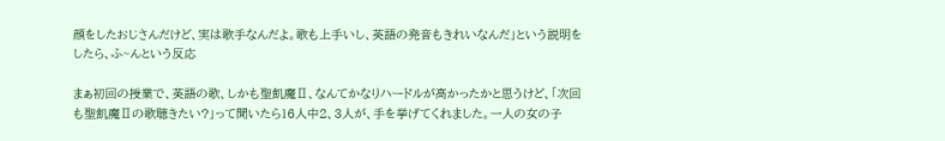顔をしたおじさんだけど、実は歌手なんだよ。歌も上手いし、英語の発音もきれいなんだ」という説明をしたら、ふ~んという反応

まぁ初回の授業で、英語の歌、しかも聖飢魔Ⅱ、なんてかなりハードルが高かったかと思うけど、「次回も聖飢魔Ⅱの歌聴きたい?」って聞いたら16人中2、3人が、手を挙げてくれました。一人の女の子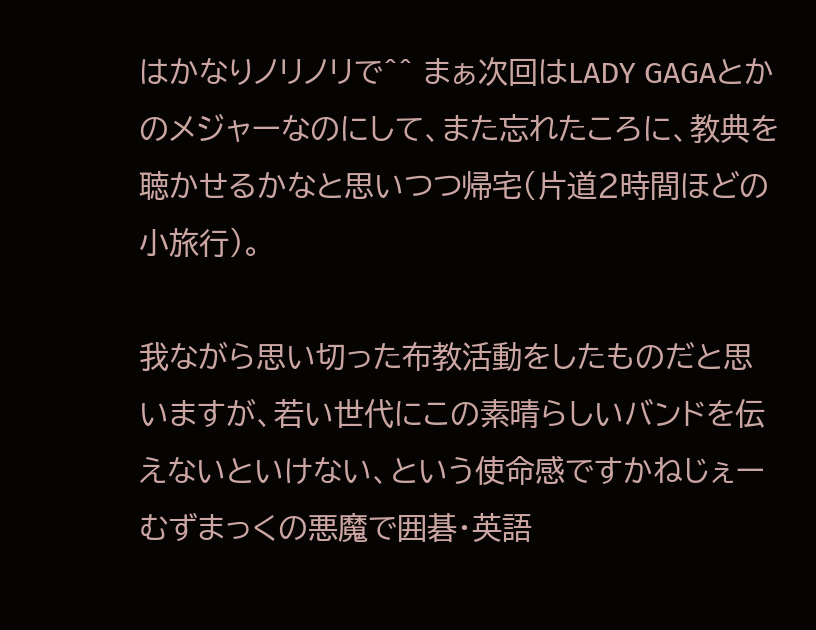はかなりノリノリで^^ まぁ次回はLADY GAGAとかのメジャーなのにして、また忘れたころに、教典を聴かせるかなと思いつつ帰宅(片道2時間ほどの小旅行)。

我ながら思い切った布教活動をしたものだと思いますが、若い世代にこの素晴らしいバンドを伝えないといけない、という使命感ですかねじぇーむずまっくの悪魔で囲碁・英語